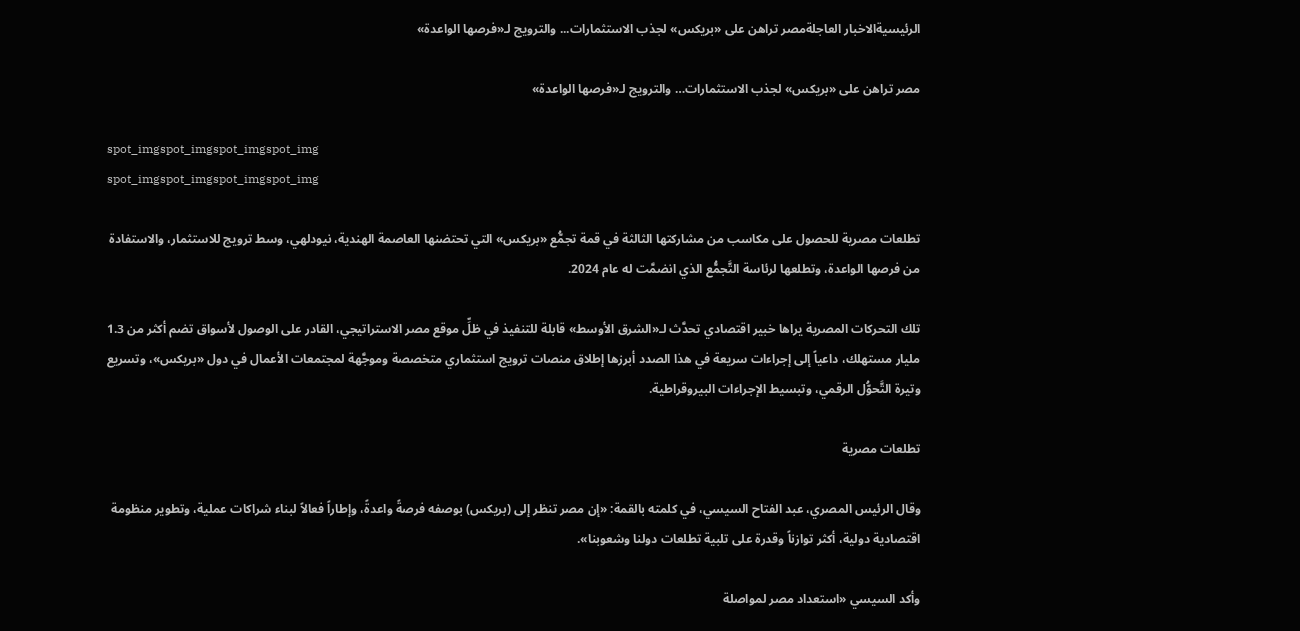الرئيسيةالاخبار العاجلةمصر تراهن على «بريكس» لجذب الاستثمارات... والترويج لـ«فرصها الواعدة»

مصر تراهن على «بريكس» لجذب الاستثمارات… والترويج لـ«فرصها الواعدة»

spot_imgspot_imgspot_imgspot_img
spot_imgspot_imgspot_imgspot_img

تطلعات مصرية للحصول على مكاسب من مشاركتها الثالثة في قمة تجمُّع «بريكس» التي تحتضنها العاصمة الهندية، نيودلهي، وسط ترويج للاستثمار، والاستفادة من فرصها الواعدة، وتطلعها لرئاسة التَّجمُّع الذي انضمَّت له عام 2024.

تلك التحركات المصرية يراها خبير اقتصادي تحدَّث لـ«الشرق الأوسط» قابلة للتنفيذ في ظلِّ موقع مصر الاستراتيجي، القادر على الوصول لأسواق تضم أكثر من 1.3 مليار مستهلك، داعياً إلى إجراءات سريعة في هذا الصدد أبرزها إطلاق منصات ترويج استثماري متخصصة وموجَّهة لمجتمعات الأعمال في دول «بريكس»، وتسريع وتيرة التَّحوُّل الرقمي، وتبسيط الإجراءات البيروقراطية.

تطلعات مصرية

وقال الرئيس المصري، عبد الفتاح السيسي، في كلمته بالقمة: «إن مصر تنظر إلى (بريكس) بوصفه فرصةً واعدةً، وإطاراً فعالاً لبناء شراكات عملية، وتطوير منظومة اقتصادية دولية، أكثر توازناً وقدرة على تلبية تطلعات دولنا وشعوبنا».

وأكد السيسي «استعداد مصر لمواصلة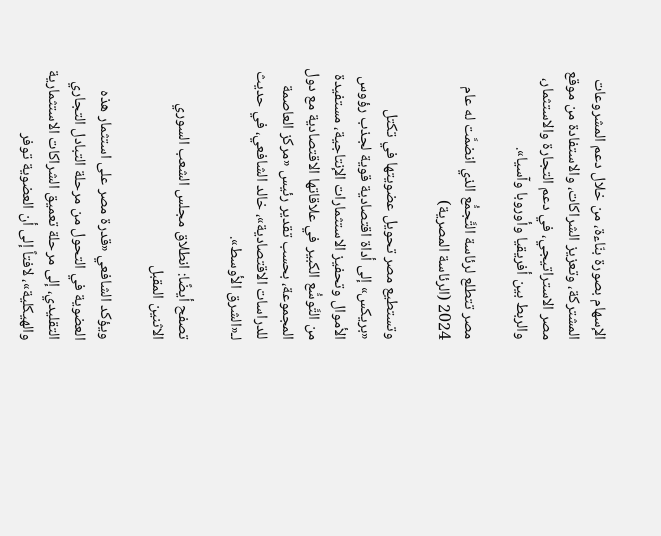الإسهام بصورة بنّاءة، من خلال دعم المشروعات المشتركة، وتعزيز الشراكات، والاستفادة من موقع مصر الاستراتيجي، في دعم التجارة والاستثمار، والربط بين أفريقيا وأوروبا وآسيا».

مصر تتطلع لرئاسة التَّجمُّع الذي انضمَّت له عام 2024 (الرئاسة المصرية)

وتستطيع مصر تحويل عضويتها في تكتل «بريكس» إلى أداة اقتصادية قوية لجذب رؤوس الأموال وتحفيز الاستثمارات الإنتاجية، مستفيدة من التَّوسُّع الكبير في علاقاتها الاقتصادية مع دول المجموعة، بحسب تقدير رئيس «مركز العاصمة للدراسات الاقتصادية»، خالد الشافعي، في حديث لـ«الشرق الأوسط».

تصفح أيضًا: انطلاق مجلس الشعب السوري الاثنين المقبل

ويؤكد الشافعي «قدرة مصر على استثمار هذه العضوية في التحول من مرحلة التبادل التجاري التقليدي، إلى مرحلة تعميق الشراكات الاستثمارية والهيكلية»، لافتاً إلى أن العضوية توفر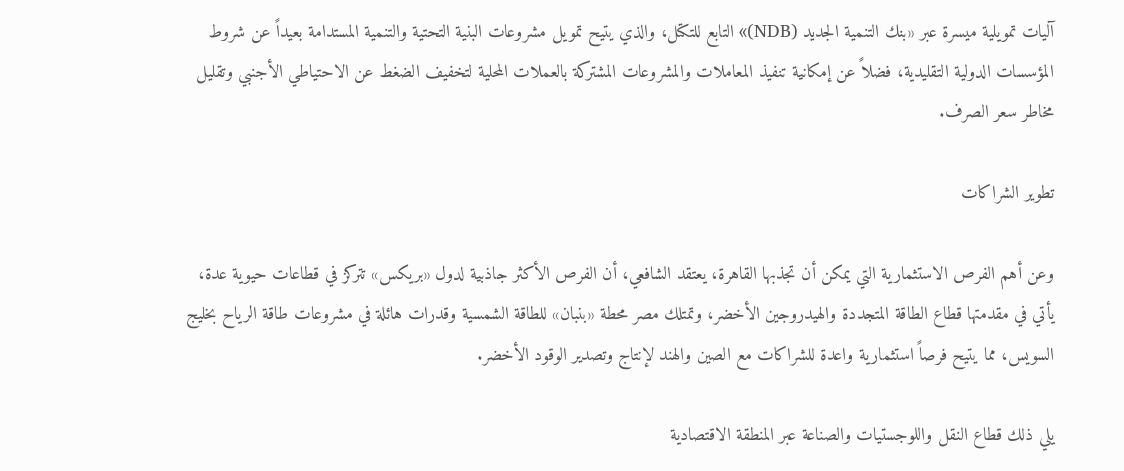آليات تمويلية ميسرة عبر «بنك التنمية الجديد (NDB)» التابع للتكتل، والذي يتيح تمويل مشروعات البنية التحتية والتنمية المستدامة بعيداً عن شروط المؤسسات الدولية التقليدية، فضلاً عن إمكانية تنفيذ المعاملات والمشروعات المشتركة بالعملات المحلية لتخفيف الضغط عن الاحتياطي الأجنبي وتقليل مخاطر سعر الصرف.

تطوير الشراكات

وعن أهم الفرص الاستثمارية التي يمكن أن تجذبها القاهرة، يعتقد الشافعي، أن الفرص الأكثر جاذبية لدول «بريكس» تتركز في قطاعات حيوية عدة، يأتي في مقدمتها قطاع الطاقة المتجددة والهيدروجين الأخضر، وتمتلك مصر محطة «بنبان» للطاقة الشمسية وقدرات هائلة في مشروعات طاقة الرياح بخليج السويس، مما يتيح فرصاً استثمارية واعدة للشراكات مع الصين والهند لإنتاج وتصدير الوقود الأخضر.

يلي ذلك قطاع النقل واللوجستيات والصناعة عبر المنطقة الاقتصادية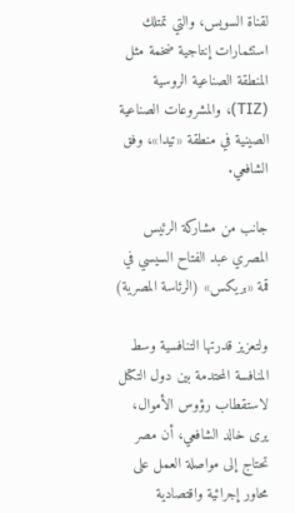لقناة السويس، والتي تمتلك استثمارات إنتاجية ضخمة مثل المنطقة الصناعية الروسية (TIZ)، والمشروعات الصناعية الصينية في منطقة «تيدا»، وفق الشافعي.

جانب من مشاركة الرئيس المصري عبد الفتاح السيسي في قمة «بريكس» (الرئاسة المصرية)

ولتعزيز قدرتها التنافسية وسط المنافسة المحتدمة بين دول التكتل لاستقطاب رؤوس الأموال، يرى خالد الشافعي، أن مصر تحتاج إلى مواصلة العمل على محاور إجرائية واقتصادية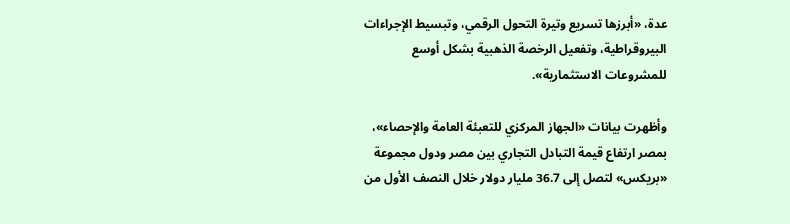عدة، «أبرزها تسريع وتيرة التحول الرقمي، وتبسيط الإجراءات البيروقراطية، وتفعيل الرخصة الذهبية بشكل أوسع للمشروعات الاستثمارية».

وأظهرت بيانات «الجهاز المركزي للتعبئة العامة والإحصاء»، بمصر ارتفاع قيمة التبادل التجاري بين مصر ودول مجموعة «بريكس» لتصل إلى 36.7 مليار دولار خلال النصف الأول من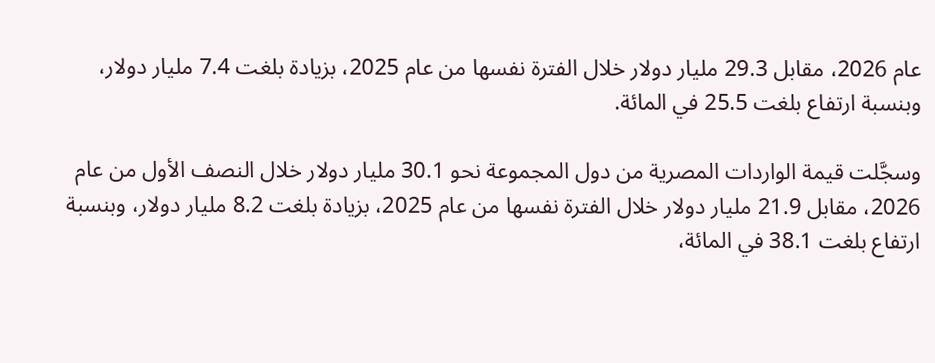عام 2026، مقابل 29.3 مليار دولار خلال الفترة نفسها من عام 2025، بزيادة بلغت 7.4 مليار دولار، وبنسبة ارتفاع بلغت 25.5 في المائة.

وسجَّلت قيمة الواردات المصرية من دول المجموعة نحو 30.1 مليار دولار خلال النصف الأول من عام 2026، مقابل 21.9 مليار دولار خلال الفترة نفسها من عام 2025، بزيادة بلغت 8.2 مليار دولار، وبنسبة ارتفاع بلغت 38.1 في المائة،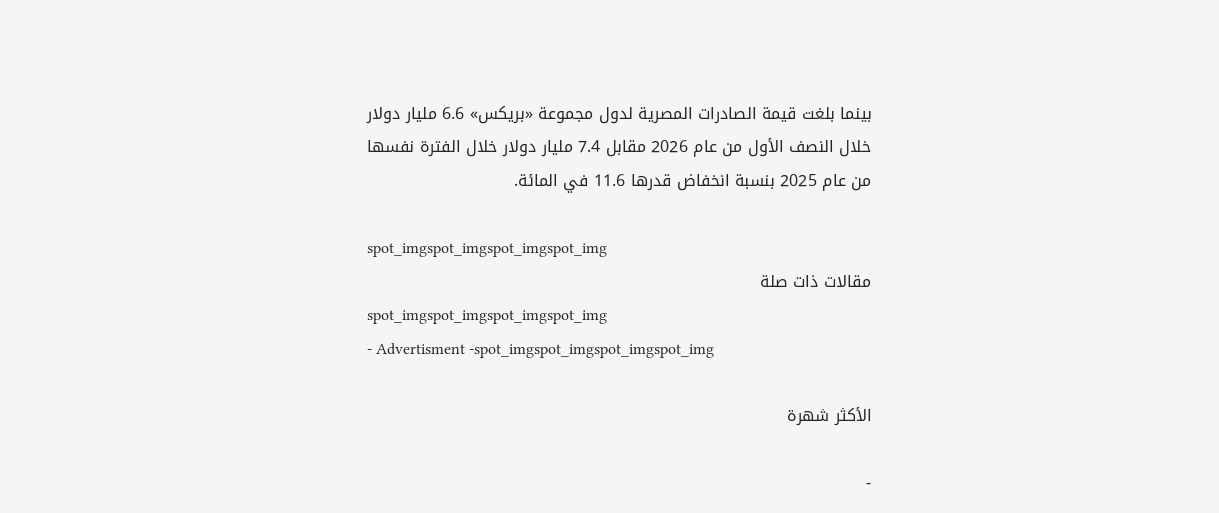بينما بلغت قيمة الصادرات المصرية لدول مجموعة «بريكس» 6.6 مليار دولار خلال النصف الأول من عام 2026 مقابل 7.4 مليار دولار خلال الفترة نفسها من عام 2025 بنسبة انخفاض قدرها 11.6 في المائة.

spot_imgspot_imgspot_imgspot_img
مقالات ذات صلة
spot_imgspot_imgspot_imgspot_img
- Advertisment -spot_imgspot_imgspot_imgspot_img

الأكثر شهرة

-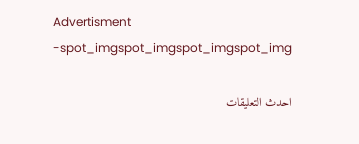Advertisment -spot_imgspot_imgspot_imgspot_img

احدث التعليقات